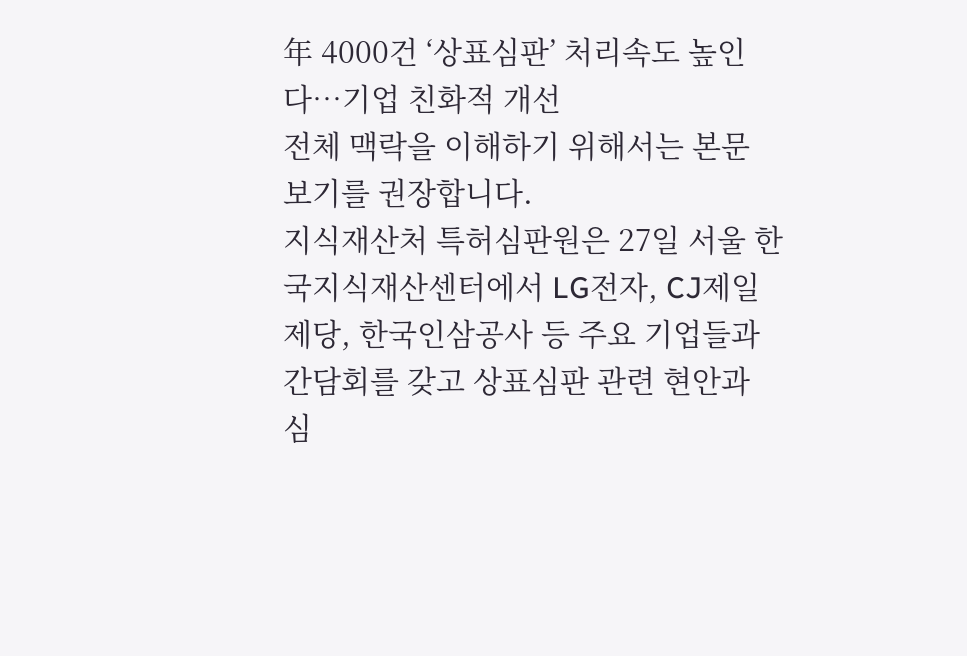年 4000건 ‘상표심판’ 처리속도 높인다…기업 친화적 개선
전체 맥락을 이해하기 위해서는 본문 보기를 권장합니다.
지식재산처 특허심판원은 27일 서울 한국지식재산센터에서 LG전자, CJ제일제당, 한국인삼공사 등 주요 기업들과 간담회를 갖고 상표심판 관련 현안과 심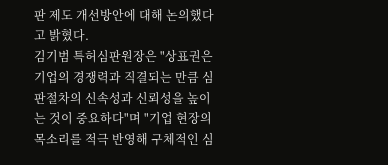판 제도 개선방안에 대해 논의했다고 밝혔다.
김기범 특허심판원장은 "상표권은 기업의 경쟁력과 직결되는 만큼 심판절차의 신속성과 신뢰성을 높이는 것이 중요하다"며 "기업 현장의 목소리를 적극 반영해 구체적인 심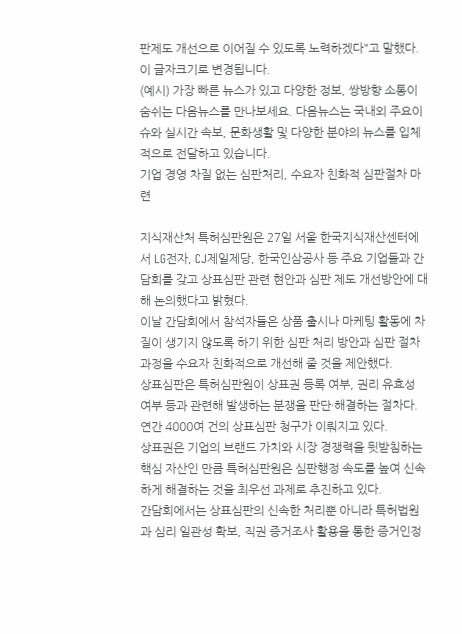판제도 개선으로 이어질 수 있도록 노력하겠다"고 말했다.
이 글자크기로 변경됩니다.
(예시) 가장 빠른 뉴스가 있고 다양한 정보, 쌍방향 소통이 숨쉬는 다음뉴스를 만나보세요. 다음뉴스는 국내외 주요이슈와 실시간 속보, 문화생활 및 다양한 분야의 뉴스를 입체적으로 전달하고 있습니다.
기업 경영 차질 없는 심판처리, 수요자 친화적 심판절차 마련

지식재산처 특허심판원은 27일 서울 한국지식재산센터에서 LG전자, CJ제일제당, 한국인삼공사 등 주요 기업들과 간담회를 갖고 상표심판 관련 현안과 심판 제도 개선방안에 대해 논의했다고 밝혔다.
이날 간담회에서 참석자들은 상품 출시나 마케팅 활동에 차질이 생기지 않도록 하기 위한 심판 처리 방안과 심판 절차 과정을 수요자 친화적으로 개선해 줄 것을 제안했다.
상표심판은 특허심판원이 상표권 등록 여부, 권리 유효성 여부 등과 관련해 발생하는 분쟁을 판단·해결하는 절차다. 연간 4000여 건의 상표심판 청구가 이뤄지고 있다.
상표권은 기업의 브랜드 가치와 시장 경쟁력을 뒷받침하는 핵심 자산인 만큼 특허심판원은 심판행정 속도를 높여 신속하게 해결하는 것을 최우선 과제로 추진하고 있다.
간담회에서는 상표심판의 신속한 처리뿐 아니라 특허법원과 심리 일관성 확보, 직권 증거조사 활용을 통한 증거인정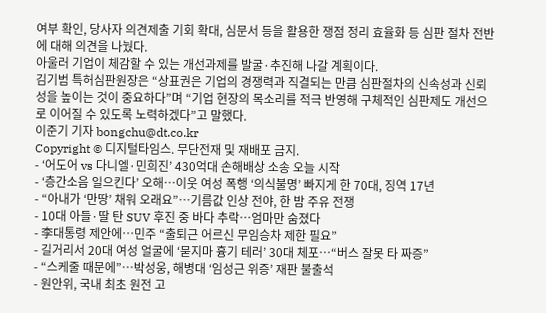여부 확인, 당사자 의견제출 기회 확대, 심문서 등을 활용한 쟁점 정리 효율화 등 심판 절차 전반에 대해 의견을 나눴다.
아울러 기업이 체감할 수 있는 개선과제를 발굴·추진해 나갈 계획이다.
김기범 특허심판원장은 “상표권은 기업의 경쟁력과 직결되는 만큼 심판절차의 신속성과 신뢰성을 높이는 것이 중요하다”며 “기업 현장의 목소리를 적극 반영해 구체적인 심판제도 개선으로 이어질 수 있도록 노력하겠다”고 말했다.
이준기 기자 bongchu@dt.co.kr
Copyright © 디지털타임스. 무단전재 및 재배포 금지.
- ‘어도어 vs 다니엘·민희진’ 430억대 손해배상 소송 오늘 시작
- ‘층간소음 일으킨다’ 오해…이웃 여성 폭행 ‘의식불명’ 빠지게 한 70대, 징역 17년
- “아내가 ‘만땅’ 채워 오래요”…기름값 인상 전야, 한 밤 주유 전쟁
- 10대 아들·딸 탄 SUV 후진 중 바다 추락…엄마만 숨졌다
- 李대통령 제안에…민주 “출퇴근 어르신 무임승차 제한 필요”
- 길거리서 20대 여성 얼굴에 ‘묻지마 흉기 테러’ 30대 체포…“버스 잘못 타 짜증”
- “스케줄 때문에”…박성웅, 해병대 ‘임성근 위증’ 재판 불출석
- 원안위, 국내 최초 원전 고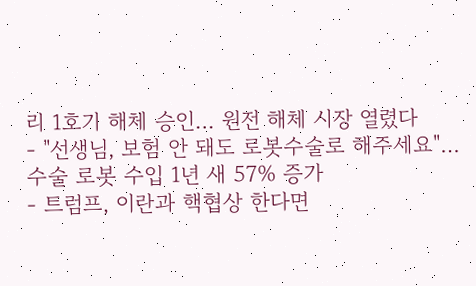리 1호기 해체 승인… 원전 해체 시장 열렸다
- "선생님, 보험 안 돼도 로봇수술로 해주세요"…수술 로봇 수입 1년 새 57% 증가
- 트럼프, 이란과 핵협상 한다면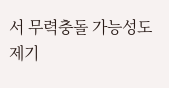서 무력충돌 가능성도 제기